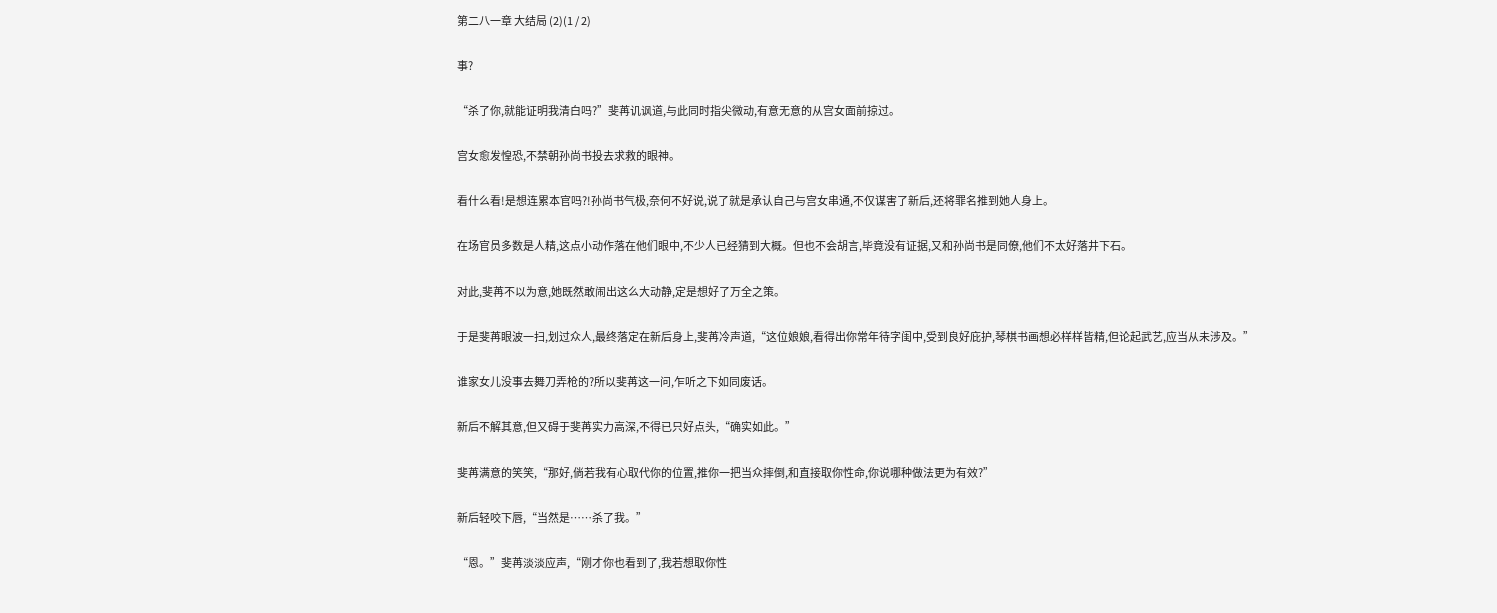第二八一章 大结局 (2)(1 / 2)

事?

“杀了你,就能证明我清白吗?”斐苒讥讽道,与此同时指尖微动,有意无意的从宫女面前掠过。

宫女愈发惶恐,不禁朝孙尚书投去求救的眼神。

看什么看!是想连累本官吗?!孙尚书气极,奈何不好说,说了就是承认自己与宫女串通,不仅谋害了新后,还将罪名推到她人身上。

在场官员多数是人精,这点小动作落在他们眼中,不少人已经猜到大概。但也不会胡言,毕竟没有证据,又和孙尚书是同僚,他们不太好落井下石。

对此,斐苒不以为意,她既然敢闹出这么大动静,定是想好了万全之策。

于是斐苒眼波一扫,划过众人,最终落定在新后身上,斐苒冷声道,“这位娘娘,看得出你常年待字闺中,受到良好庇护,琴棋书画想必样样皆精,但论起武艺,应当从未涉及。”

谁家女儿没事去舞刀弄枪的?所以斐苒这一问,乍听之下如同废话。

新后不解其意,但又碍于斐苒实力高深,不得已只好点头,“确实如此。”

斐苒满意的笑笑,“那好,倘若我有心取代你的位置,推你一把当众摔倒,和直接取你性命,你说哪种做法更为有效?”

新后轻咬下唇,“当然是……杀了我。”

“恩。”斐苒淡淡应声,“刚才你也看到了,我若想取你性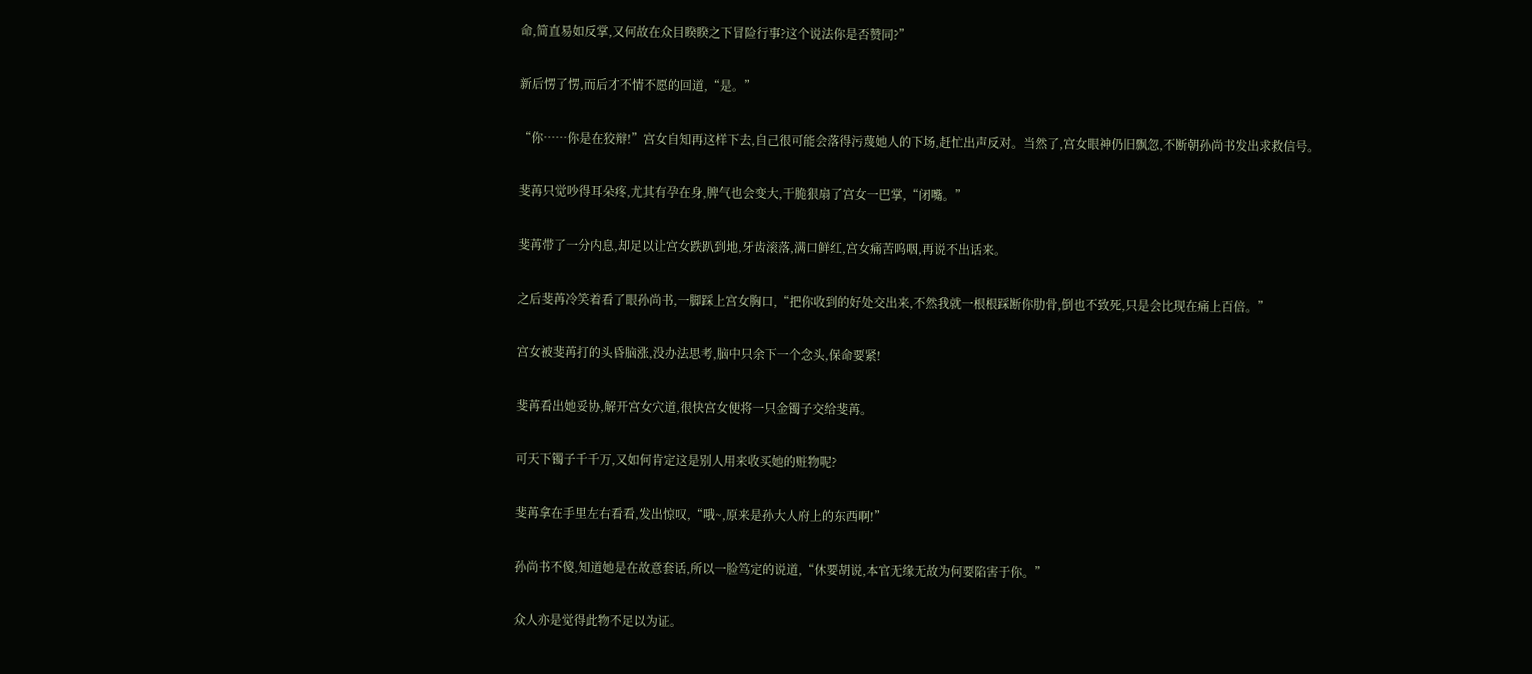命,简直易如反掌,又何故在众目睽睽之下冒险行事?这个说法你是否赞同?”

新后愣了愣,而后才不情不愿的回道,“是。”

“你……你是在狡辩!”宫女自知再这样下去,自己很可能会落得污蔑她人的下场,赶忙出声反对。当然了,宫女眼神仍旧飘忽,不断朝孙尚书发出求救信号。

斐苒只觉吵得耳朵疼,尤其有孕在身,脾气也会变大,干脆狠扇了宫女一巴掌,“闭嘴。”

斐苒带了一分内息,却足以让宫女跌趴到地,牙齿滚落,满口鲜红,宫女痛苦呜咽,再说不出话来。

之后斐苒冷笑着看了眼孙尚书,一脚踩上宫女胸口,“把你收到的好处交出来,不然我就一根根踩断你肋骨,倒也不致死,只是会比现在痛上百倍。”

宫女被斐苒打的头昏脑涨,没办法思考,脑中只余下一个念头,保命要紧!

斐苒看出她妥协,解开宫女穴道,很快宫女便将一只金镯子交给斐苒。

可天下镯子千千万,又如何肯定这是别人用来收买她的赃物呢?

斐苒拿在手里左右看看,发出惊叹,“哦~,原来是孙大人府上的东西啊!”

孙尚书不傻,知道她是在故意套话,所以一脸笃定的说道,“休要胡说,本官无缘无故为何要陷害于你。”

众人亦是觉得此物不足以为证。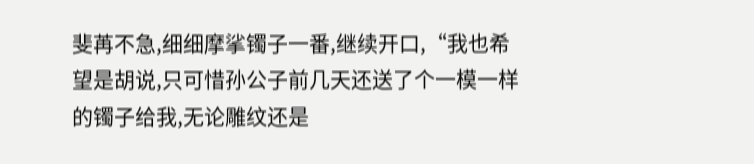斐苒不急,细细摩挲镯子一番,继续开口,“我也希望是胡说,只可惜孙公子前几天还送了个一模一样的镯子给我,无论雕纹还是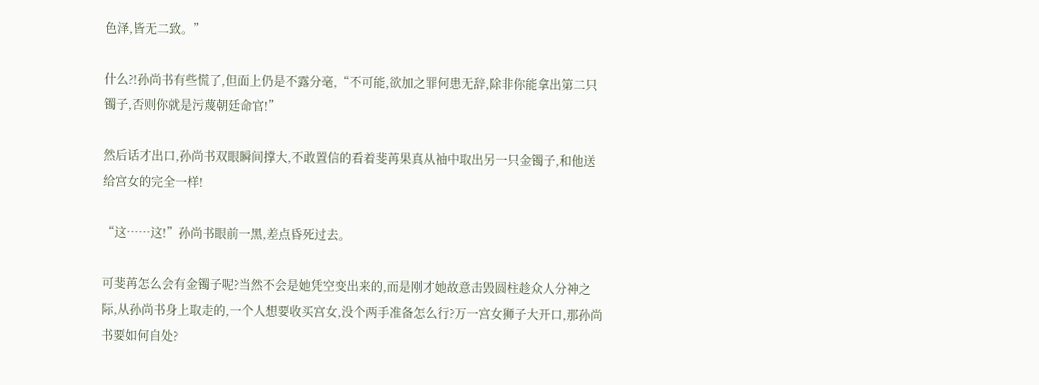色泽,皆无二致。”

什么?!孙尚书有些慌了,但面上仍是不露分毫,“不可能,欲加之罪何患无辞,除非你能拿出第二只镯子,否则你就是污蔑朝廷命官!”

然后话才出口,孙尚书双眼瞬间撑大,不敢置信的看着斐苒果真从袖中取出另一只金镯子,和他送给宫女的完全一样!

“这……这!”孙尚书眼前一黑,差点昏死过去。

可斐苒怎么会有金镯子呢?当然不会是她凭空变出来的,而是刚才她故意击毁圆柱趁众人分神之际,从孙尚书身上取走的,一个人想要收买宫女,没个两手准备怎么行?万一宫女狮子大开口,那孙尚书要如何自处?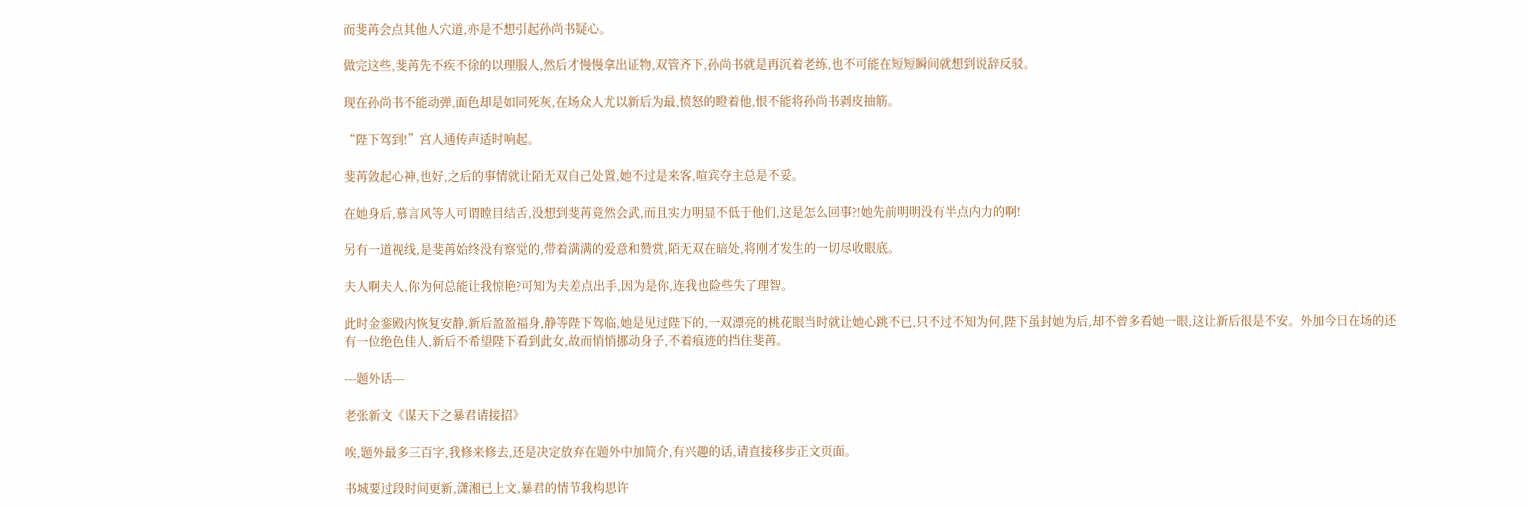而斐苒会点其他人穴道,亦是不想引起孙尚书疑心。

做完这些,斐苒先不疾不徐的以理服人,然后才慢慢拿出证物,双管齐下,孙尚书就是再沉着老练,也不可能在短短瞬间就想到说辞反驳。

现在孙尚书不能动弹,面色却是如同死灰,在场众人尤以新后为最,愤怒的瞪着他,恨不能将孙尚书剥皮抽筋。

“陛下驾到!”宫人通传声适时响起。

斐苒敛起心神,也好,之后的事情就让陌无双自己处置,她不过是来客,喧宾夺主总是不妥。

在她身后,慕言风等人可谓瞠目结舌,没想到斐苒竟然会武,而且实力明显不低于他们,这是怎么回事?!她先前明明没有半点内力的啊!

另有一道视线,是斐苒始终没有察觉的,带着满满的爱意和赞赏,陌无双在暗处,将刚才发生的一切尽收眼底。

夫人啊夫人,你为何总能让我惊艳?可知为夫差点出手,因为是你,连我也险些失了理智。

此时金銮殿内恢复安静,新后盈盈福身,静等陛下驾临,她是见过陛下的,一双漂亮的桃花眼当时就让她心跳不已,只不过不知为何,陛下虽封她为后,却不曾多看她一眼,这让新后很是不安。外加今日在场的还有一位绝色佳人,新后不希望陛下看到此女,故而悄悄挪动身子,不着痕迹的挡住斐苒。

---题外话---

老张新文《谋天下之暴君请接招》

唉,题外最多三百字,我修来修去,还是决定放弃在题外中加简介,有兴趣的话,请直接移步正文页面。

书城要过段时间更新,潇湘已上文,暴君的情节我构思许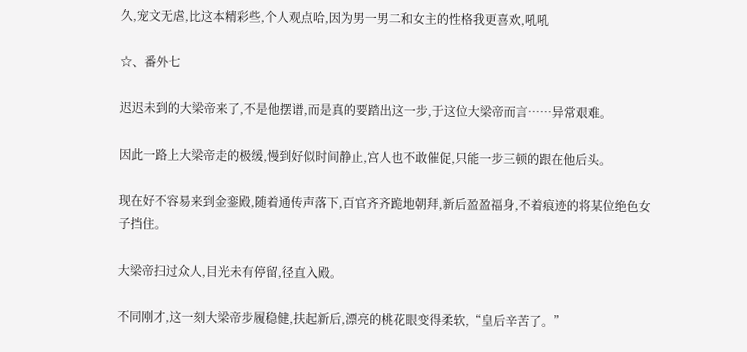久,宠文无虐,比这本精彩些,个人观点哈,因为男一男二和女主的性格我更喜欢,吼吼

☆、番外七

迟迟未到的大梁帝来了,不是他摆谱,而是真的要踏出这一步,于这位大梁帝而言……异常艰难。

因此一路上大梁帝走的极缓,慢到好似时间静止,宫人也不敢催促,只能一步三顿的跟在他后头。

现在好不容易来到金銮殿,随着通传声落下,百官齐齐跪地朝拜,新后盈盈福身,不着痕迹的将某位绝色女子挡住。

大梁帝扫过众人,目光未有停留,径直入殿。

不同刚才,这一刻大梁帝步履稳健,扶起新后,漂亮的桃花眼变得柔软,“皇后辛苦了。”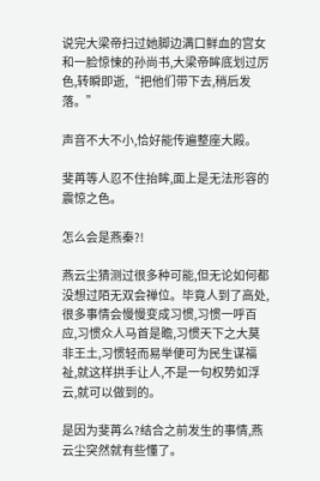说完大梁帝扫过她脚边满口鲜血的宫女和一脸惊悚的孙尚书,大梁帝眸底划过厉色,转瞬即逝,“把他们带下去,稍后发落。”

声音不大不小,恰好能传遍整座大殿。

斐苒等人忍不住抬眸,面上是无法形容的震惊之色。

怎么会是燕秦?!

燕云尘猜测过很多种可能,但无论如何都没想过陌无双会禅位。毕竟人到了高处,很多事情会慢慢变成习惯,习惯一呼百应,习惯众人马首是瞻,习惯天下之大莫非王土,习惯轻而易举便可为民生谋福祉,就这样拱手让人,不是一句权势如浮云,就可以做到的。

是因为斐苒么?结合之前发生的事情,燕云尘突然就有些懂了。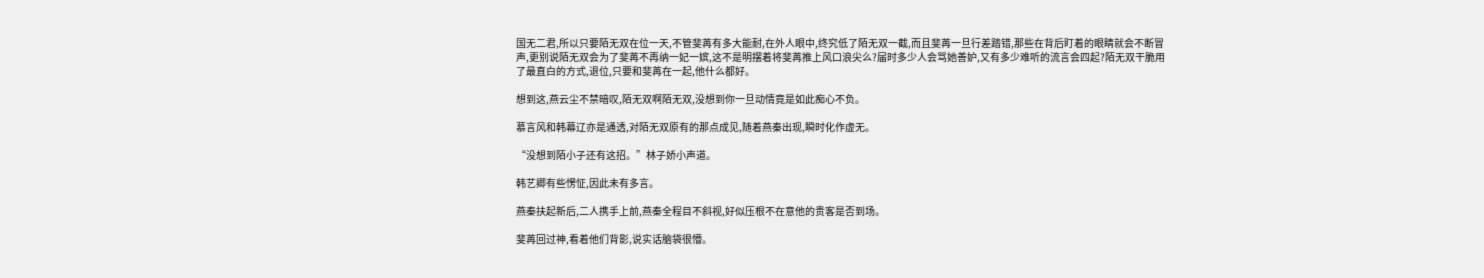国无二君,所以只要陌无双在位一天,不管斐苒有多大能耐,在外人眼中,终究低了陌无双一截,而且斐苒一旦行差踏错,那些在背后盯着的眼睛就会不断冒声,更别说陌无双会为了斐苒不再纳一妃一嫔,这不是明摆着将斐苒推上风口浪尖么?届时多少人会骂她善妒,又有多少难听的流言会四起?陌无双干脆用了最直白的方式,退位,只要和斐苒在一起,他什么都好。

想到这,燕云尘不禁暗叹,陌无双啊陌无双,没想到你一旦动情竟是如此痴心不负。

慕言风和韩幕辽亦是通透,对陌无双原有的那点成见,随着燕秦出现,瞬时化作虚无。

“没想到陌小子还有这招。”林子娇小声道。

韩艺卿有些愣怔,因此未有多言。

燕秦扶起新后,二人携手上前,燕秦全程目不斜视,好似压根不在意他的贵客是否到场。

斐苒回过神,看着他们背影,说实话脑袋很懵。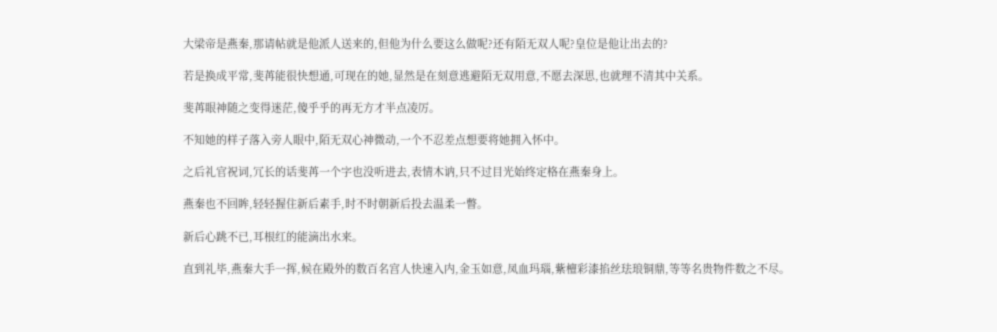大梁帝是燕秦,那请帖就是他派人送来的,但他为什么要这么做呢?还有陌无双人呢?皇位是他让出去的?

若是换成平常,斐苒能很快想通,可现在的她,显然是在刻意逃避陌无双用意,不愿去深思,也就理不清其中关系。

斐苒眼神随之变得迷茫,傻乎乎的再无方才半点凌厉。

不知她的样子落入旁人眼中,陌无双心神微动,一个不忍差点想要将她拥入怀中。

之后礼官祝词,冗长的话斐苒一个字也没听进去,表情木讷,只不过目光始终定格在燕秦身上。

燕秦也不回眸,轻轻握住新后素手,时不时朝新后投去温柔一瞥。

新后心跳不已,耳根红的能滴出水来。

直到礼毕,燕秦大手一挥,候在殿外的数百名宫人快速入内,金玉如意,凤血玛瑙,紫檀彩漆掐丝珐琅铜鼎,等等名贵物件数之不尽。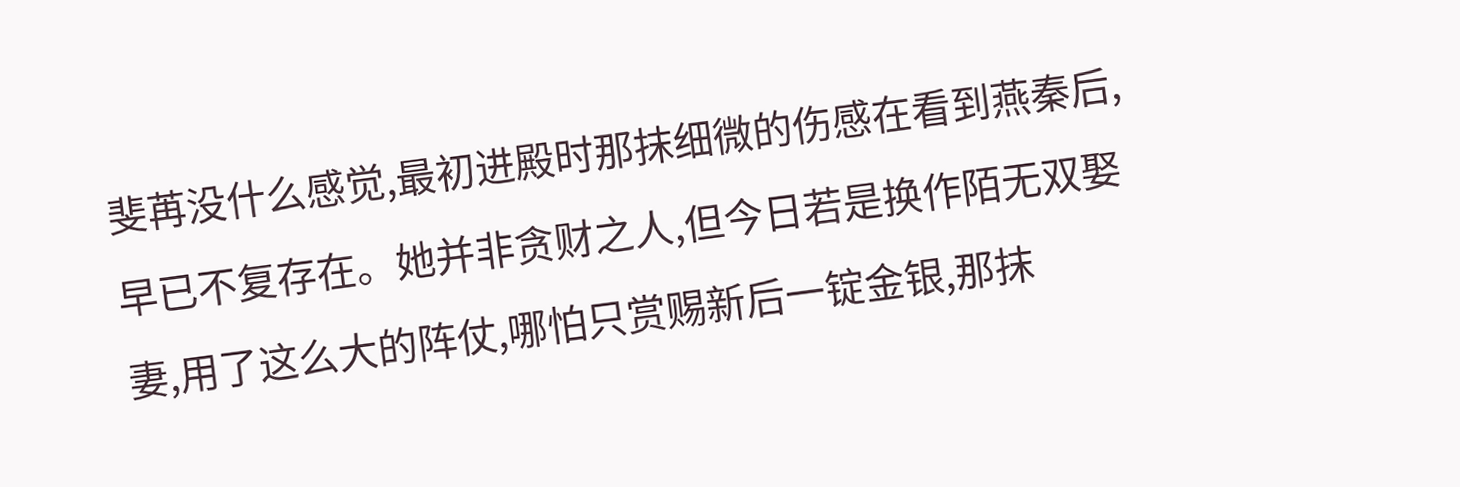斐苒没什么感觉,最初进殿时那抹细微的伤感在看到燕秦后,早已不复存在。她并非贪财之人,但今日若是换作陌无双娶妻,用了这么大的阵仗,哪怕只赏赐新后一锭金银,那抹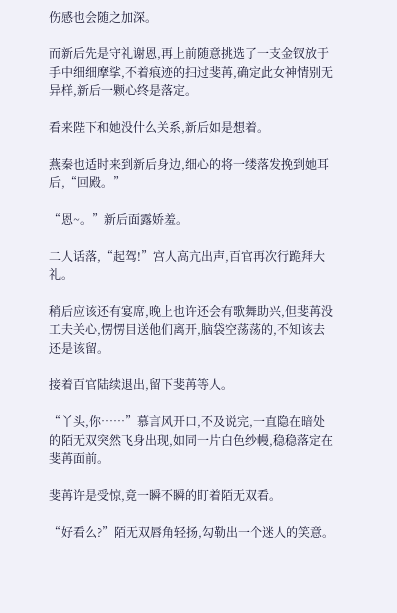伤感也会随之加深。

而新后先是守礼谢恩,再上前随意挑选了一支金钗放于手中细细摩挲,不着痕迹的扫过斐苒,确定此女神情别无异样,新后一颗心终是落定。

看来陛下和她没什么关系,新后如是想着。

燕秦也适时来到新后身边,细心的将一缕落发挽到她耳后,“回殿。”

“恩~。”新后面露娇羞。

二人话落,“起驾!”宫人高亢出声,百官再次行跪拜大礼。

稍后应该还有宴席,晚上也许还会有歌舞助兴,但斐苒没工夫关心,愣愣目送他们离开,脑袋空荡荡的,不知该去还是该留。

接着百官陆续退出,留下斐苒等人。

“丫头,你……”慕言风开口,不及说完,一直隐在暗处的陌无双突然飞身出现,如同一片白色纱幔,稳稳落定在斐苒面前。

斐苒许是受惊,竟一瞬不瞬的盯着陌无双看。

“好看么?”陌无双唇角轻扬,勾勒出一个迷人的笑意。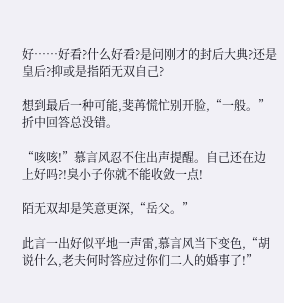好……好看?什么好看?是问刚才的封后大典?还是皇后?抑或是指陌无双自己?

想到最后一种可能,斐苒慌忙别开脸,“一般。”折中回答总没错。

“咳咳!”慕言风忍不住出声提醒。自己还在边上好吗?!臭小子你就不能收敛一点!

陌无双却是笑意更深,“岳父。”

此言一出好似平地一声雷,慕言风当下变色,“胡说什么,老夫何时答应过你们二人的婚事了!”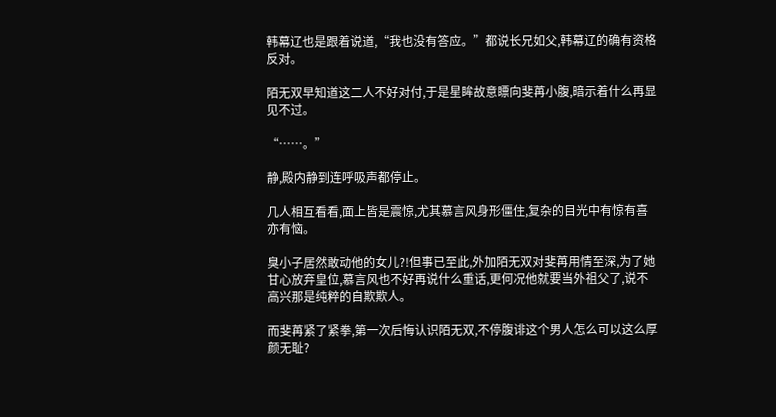韩幕辽也是跟着说道,“我也没有答应。”都说长兄如父,韩幕辽的确有资格反对。

陌无双早知道这二人不好对付,于是星眸故意瞟向斐苒小腹,暗示着什么再显见不过。

“……。”

静,殿内静到连呼吸声都停止。

几人相互看看,面上皆是震惊,尤其慕言风身形僵住,复杂的目光中有惊有喜亦有恼。

臭小子居然敢动他的女儿?!但事已至此,外加陌无双对斐苒用情至深,为了她甘心放弃皇位,慕言风也不好再说什么重话,更何况他就要当外祖父了,说不高兴那是纯粹的自欺欺人。

而斐苒紧了紧拳,第一次后悔认识陌无双,不停腹诽这个男人怎么可以这么厚颜无耻?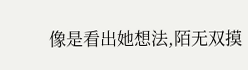像是看出她想法,陌无双摸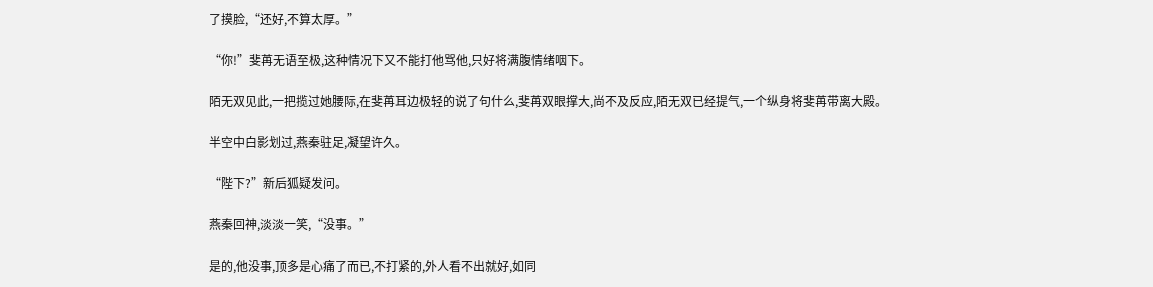了摸脸,“还好,不算太厚。”

“你!”斐苒无语至极,这种情况下又不能打他骂他,只好将满腹情绪咽下。

陌无双见此,一把揽过她腰际,在斐苒耳边极轻的说了句什么,斐苒双眼撑大,尚不及反应,陌无双已经提气,一个纵身将斐苒带离大殿。

半空中白影划过,燕秦驻足,凝望许久。

“陛下?”新后狐疑发问。

燕秦回神,淡淡一笑,“没事。”

是的,他没事,顶多是心痛了而已,不打紧的,外人看不出就好,如同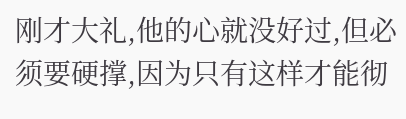刚才大礼,他的心就没好过,但必须要硬撑,因为只有这样才能彻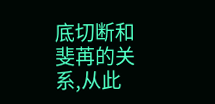底切断和斐苒的关系,从此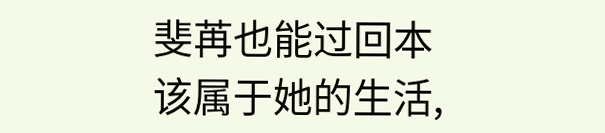斐苒也能过回本该属于她的生活,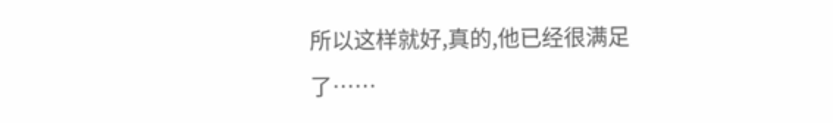所以这样就好,真的,他已经很满足了……